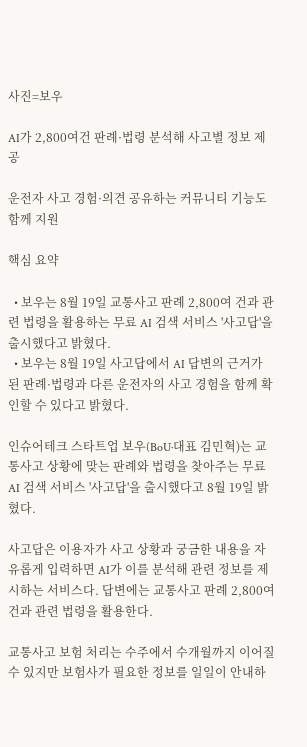사진=보우

AI가 2,800여건 판례·법령 분석해 사고별 정보 제공

운전자 사고 경험·의견 공유하는 커뮤니티 기능도 함께 지원

핵심 요약

  • 보우는 8월 19일 교통사고 판례 2,800여 건과 관련 법령을 활용하는 무료 AI 검색 서비스 '사고답'을 출시했다고 밝혔다.
  • 보우는 8월 19일 사고답에서 AI 답변의 근거가 된 판례·법령과 다른 운전자의 사고 경험을 함께 확인할 수 있다고 밝혔다.

인슈어테크 스타트업 보우(BoU·대표 김민혁)는 교통사고 상황에 맞는 판례와 법령을 찾아주는 무료 AI 검색 서비스 '사고답'을 출시했다고 8월 19일 밝혔다.

사고답은 이용자가 사고 상황과 궁금한 내용을 자유롭게 입력하면 AI가 이를 분석해 관련 정보를 제시하는 서비스다. 답변에는 교통사고 판례 2,800여 건과 관련 법령을 활용한다.

교통사고 보험 처리는 수주에서 수개월까지 이어질 수 있지만 보험사가 필요한 정보를 일일이 안내하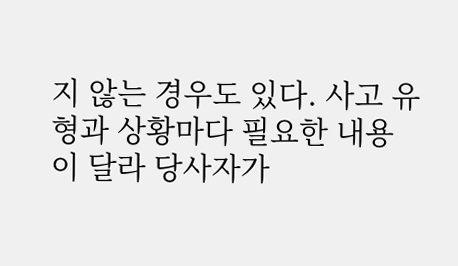지 않는 경우도 있다. 사고 유형과 상황마다 필요한 내용이 달라 당사자가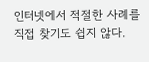인터넷에서 적절한 사례를 직접 찾기도 쉽지 않다.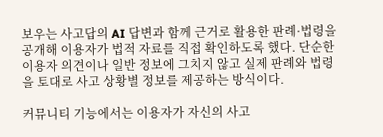보우는 사고답의 AI 답변과 함께 근거로 활용한 판례·법령을 공개해 이용자가 법적 자료를 직접 확인하도록 했다. 단순한 이용자 의견이나 일반 정보에 그치지 않고 실제 판례와 법령을 토대로 사고 상황별 정보를 제공하는 방식이다.

커뮤니티 기능에서는 이용자가 자신의 사고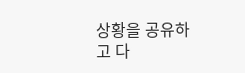상황을 공유하고 다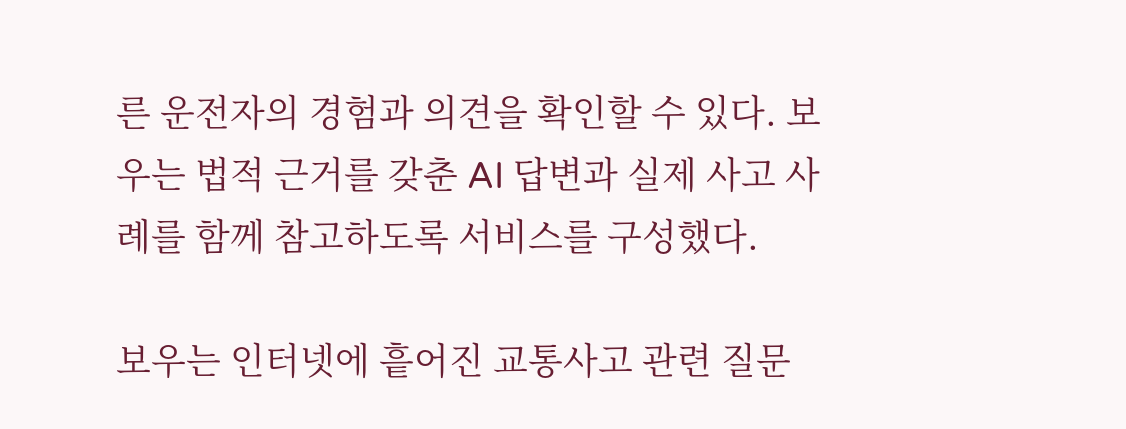른 운전자의 경험과 의견을 확인할 수 있다. 보우는 법적 근거를 갖춘 AI 답변과 실제 사고 사례를 함께 참고하도록 서비스를 구성했다.

보우는 인터넷에 흩어진 교통사고 관련 질문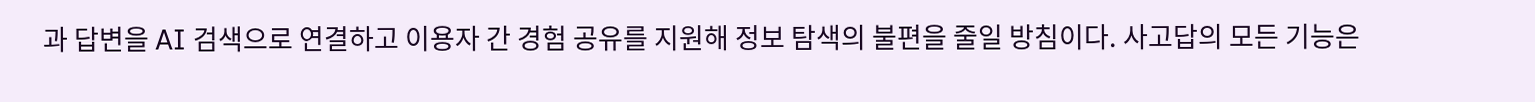과 답변을 AI 검색으로 연결하고 이용자 간 경험 공유를 지원해 정보 탐색의 불편을 줄일 방침이다. 사고답의 모든 기능은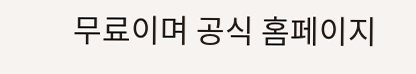무료이며 공식 홈페이지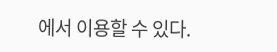에서 이용할 수 있다.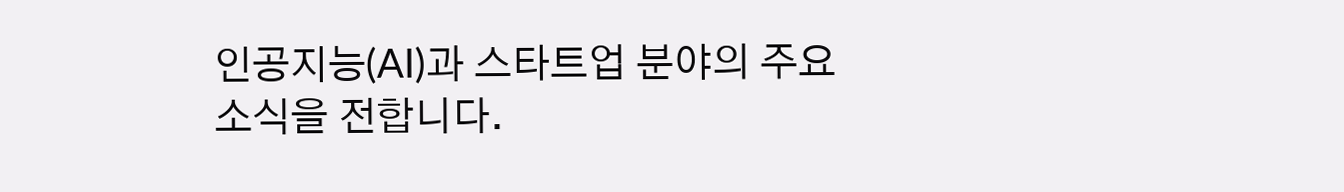인공지능(AI)과 스타트업 분야의 주요 소식을 전합니다.